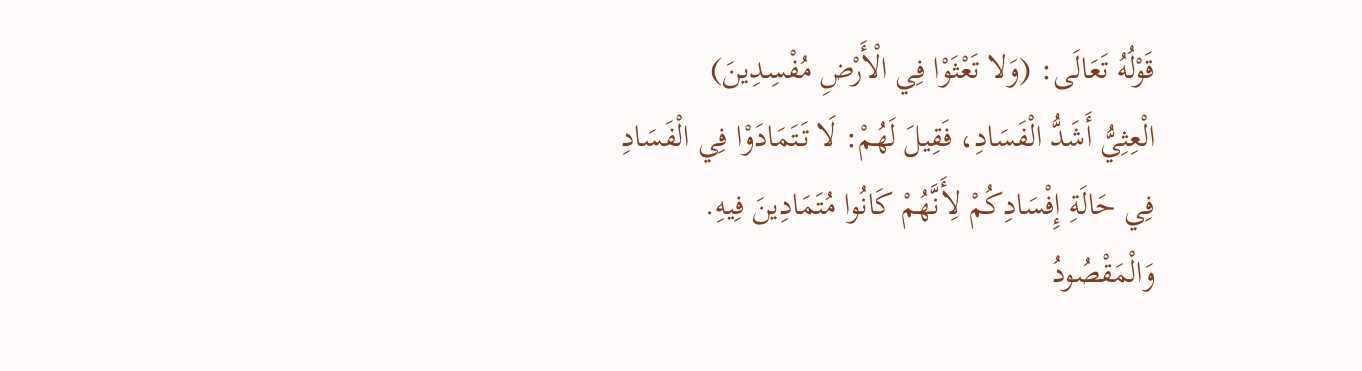قَوْلُهُ تَعَالَى: (وَلا تَعْثَوْا فِي الْأَرْضِ مُفْسِدِينَ)
الْعِثِيُّ أَشَدُّ الْفَسَادِ، فَقِيلَ لَهُمْ: لَا تَتَمَادَوْا فِي الْفَسَادِ فِي حَالَةِ إِفْسَادِكُمْ لِأَنَّهُمْ كَانُوا مُتَمَادِينَ فِيهِ.
وَالْمَقْصُودُ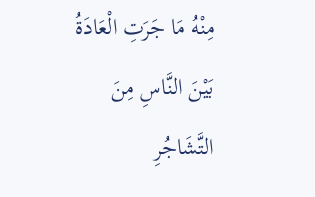مِنْهُ مَا جَرَتِ الْعَادَةُ بَيْنَ النَّاسِ مِنَ التَّشَاجُرِ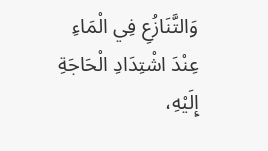وَالتَّنَازُعِ فِي الْمَاءِ عِنْدَ اشْتِدَادِ الْحَاجَةِ إِلَيْهِ،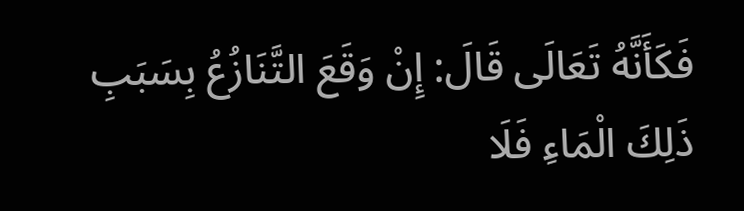فَكَأَنَّهُ تَعَالَى قَالَ: إِنْ وَقَعَ التَّنَازُعُ بِسَبَبِ ذَلِكَ الْمَاءِ فَلَا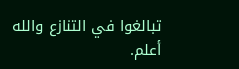تبالغوا في التنازع والله أعلم.